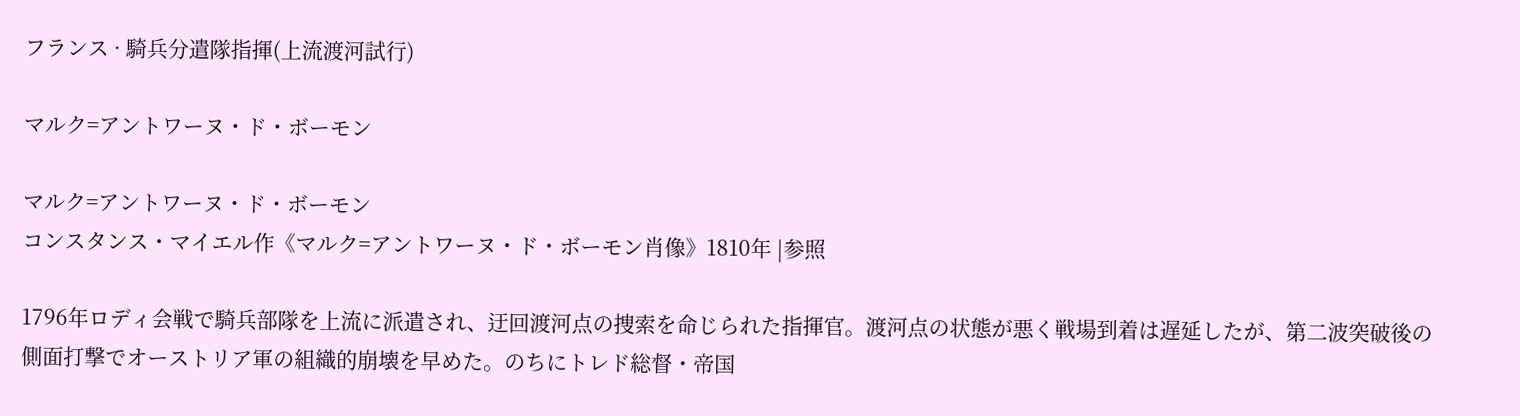フランス · 騎兵分遣隊指揮(上流渡河試行)

マルク=アントワーヌ・ド・ボーモン

マルク=アントワーヌ・ド・ボーモン
コンスタンス・マイエル作《マルク=アントワーヌ・ド・ボーモン肖像》1810年 |参照

1796年ロディ会戦で騎兵部隊を上流に派遣され、迂回渡河点の捜索を命じられた指揮官。渡河点の状態が悪く戦場到着は遅延したが、第二波突破後の側面打撃でオーストリア軍の組織的崩壊を早めた。のちにトレド総督・帝国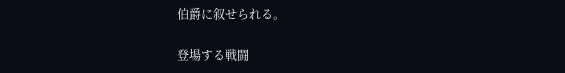伯爵に叙せられる。

登場する戦闘